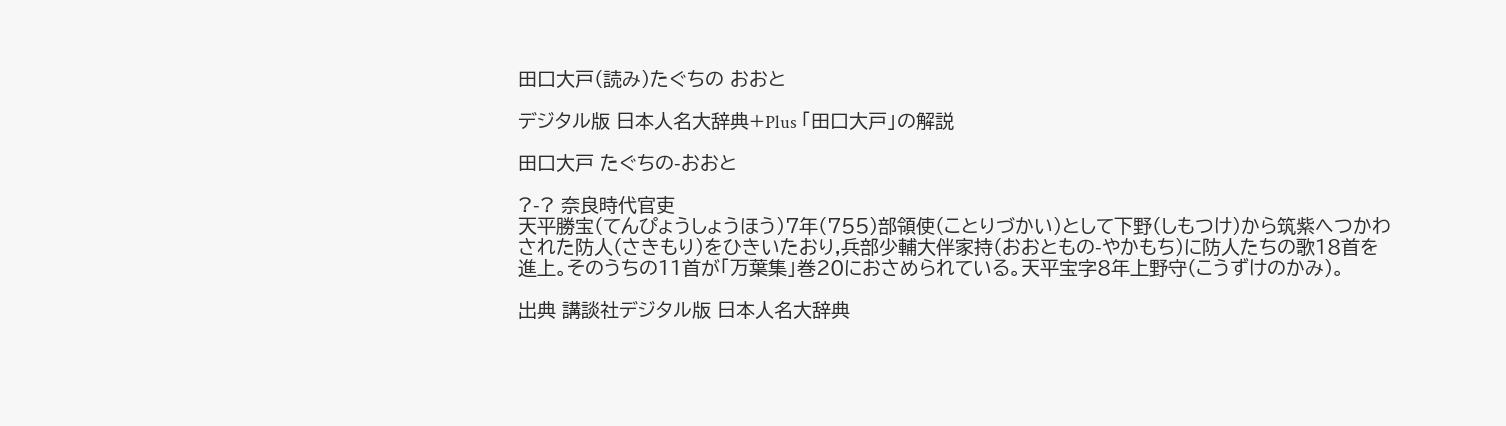田口大戸(読み)たぐちの おおと

デジタル版 日本人名大辞典+Plus 「田口大戸」の解説

田口大戸 たぐちの-おおと

?-? 奈良時代官吏
天平勝宝(てんぴょうしょうほう)7年(755)部領使(ことりづかい)として下野(しもつけ)から筑紫へつかわされた防人(さきもり)をひきいたおり,兵部少輔大伴家持(おおともの-やかもち)に防人たちの歌18首を進上。そのうちの11首が「万葉集」巻20におさめられている。天平宝字8年上野守(こうずけのかみ)。

出典 講談社デジタル版 日本人名大辞典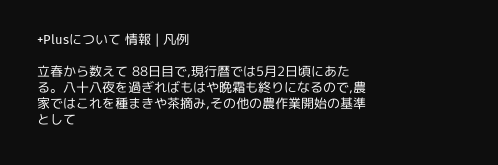+Plusについて 情報 | 凡例

立春から数えて 88日目で,現行暦では5月2日頃にあたる。八十八夜を過ぎればもはや晩霜も終りになるので,農家ではこれを種まきや茶摘み,その他の農作業開始の基準として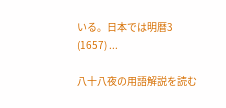いる。日本では明暦3 (1657) ...

八十八夜の用語解説を読む